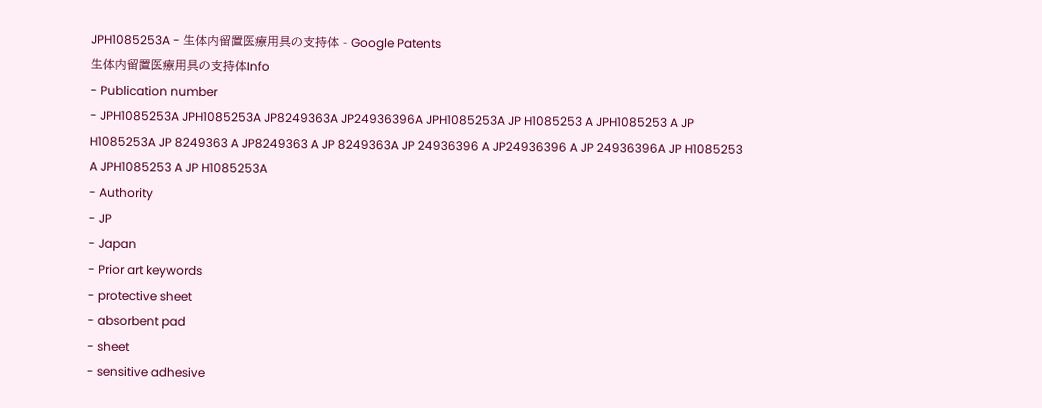JPH1085253A - 生体内留置医療用具の支持体 - Google Patents
生体内留置医療用具の支持体Info
- Publication number
- JPH1085253A JPH1085253A JP8249363A JP24936396A JPH1085253A JP H1085253 A JPH1085253 A JP H1085253A JP 8249363 A JP8249363 A JP 8249363A JP 24936396 A JP24936396 A JP 24936396A JP H1085253 A JPH1085253 A JP H1085253A
- Authority
- JP
- Japan
- Prior art keywords
- protective sheet
- absorbent pad
- sheet
- sensitive adhesive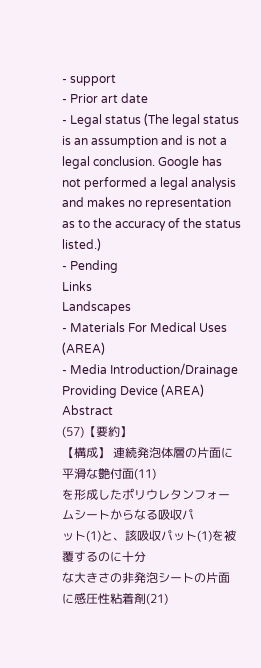- support
- Prior art date
- Legal status (The legal status is an assumption and is not a legal conclusion. Google has not performed a legal analysis and makes no representation as to the accuracy of the status listed.)
- Pending
Links
Landscapes
- Materials For Medical Uses (AREA)
- Media Introduction/Drainage Providing Device (AREA)
Abstract
(57)【要約】
【構成】 連続発泡体層の片面に平滑な艶付面(11)
を形成したポリウレタンフォームシートからなる吸収パ
ット(1)と、該吸収パット(1)を被覆するのに十分
な大きさの非発泡シートの片面に感圧性粘着剤(21)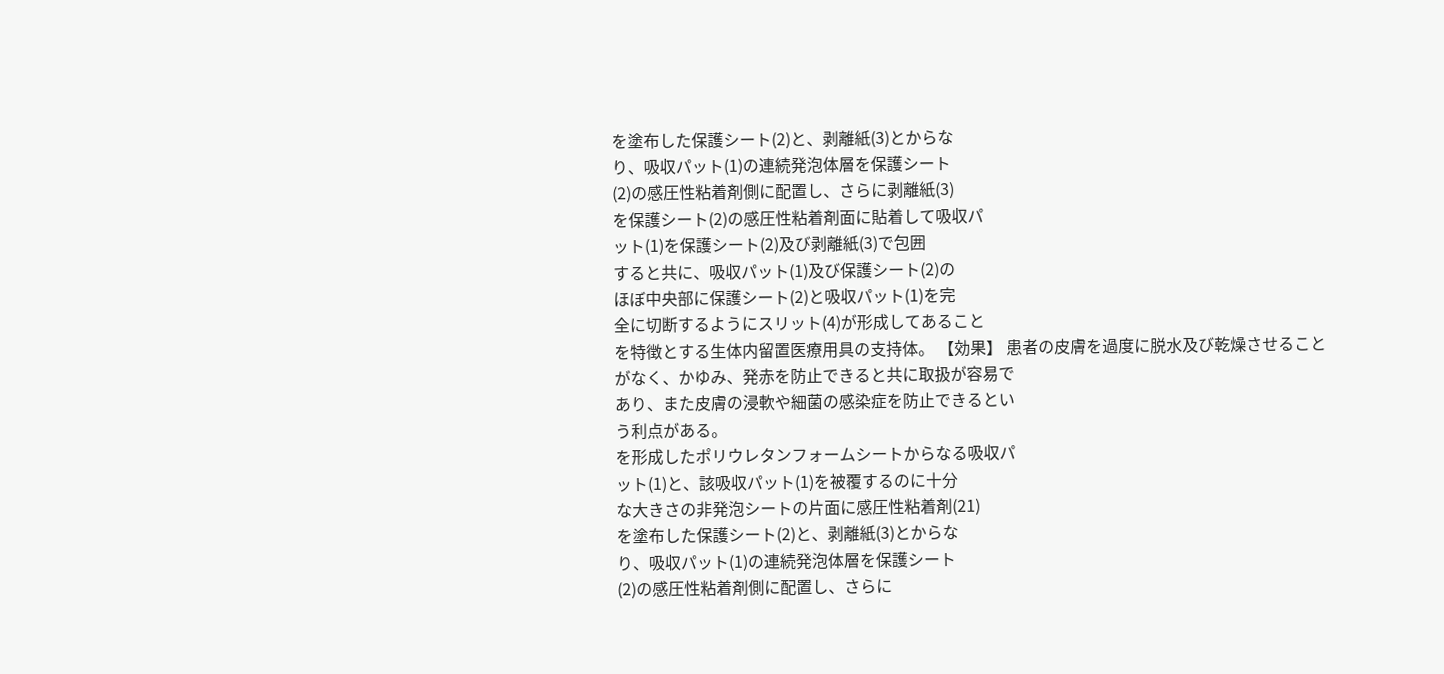を塗布した保護シート(2)と、剥離紙(3)とからな
り、吸収パット(1)の連続発泡体層を保護シート
(2)の感圧性粘着剤側に配置し、さらに剥離紙(3)
を保護シート(2)の感圧性粘着剤面に貼着して吸収パ
ット(1)を保護シート(2)及び剥離紙(3)で包囲
すると共に、吸収パット(1)及び保護シート(2)の
ほぼ中央部に保護シート(2)と吸収パット(1)を完
全に切断するようにスリット(4)が形成してあること
を特徴とする生体内留置医療用具の支持体。 【効果】 患者の皮膚を過度に脱水及び乾燥させること
がなく、かゆみ、発赤を防止できると共に取扱が容易で
あり、また皮膚の浸軟や細菌の感染症を防止できるとい
う利点がある。
を形成したポリウレタンフォームシートからなる吸収パ
ット(1)と、該吸収パット(1)を被覆するのに十分
な大きさの非発泡シートの片面に感圧性粘着剤(21)
を塗布した保護シート(2)と、剥離紙(3)とからな
り、吸収パット(1)の連続発泡体層を保護シート
(2)の感圧性粘着剤側に配置し、さらに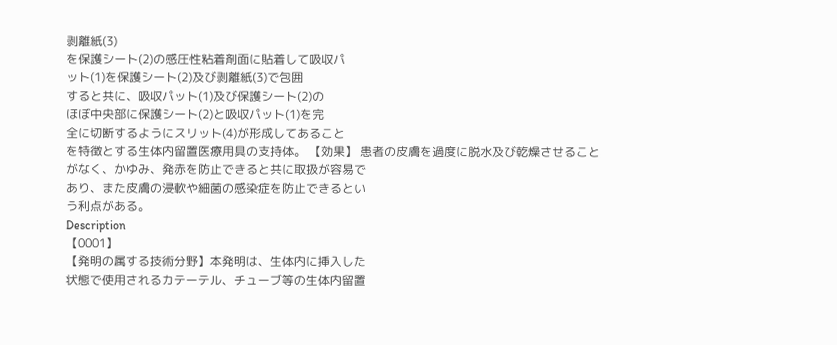剥離紙(3)
を保護シート(2)の感圧性粘着剤面に貼着して吸収パ
ット(1)を保護シート(2)及び剥離紙(3)で包囲
すると共に、吸収パット(1)及び保護シート(2)の
ほぼ中央部に保護シート(2)と吸収パット(1)を完
全に切断するようにスリット(4)が形成してあること
を特徴とする生体内留置医療用具の支持体。 【効果】 患者の皮膚を過度に脱水及び乾燥させること
がなく、かゆみ、発赤を防止できると共に取扱が容易で
あり、また皮膚の浸軟や細菌の感染症を防止できるとい
う利点がある。
Description
【0001】
【発明の属する技術分野】本発明は、生体内に挿入した
状態で使用されるカテーテル、チューブ等の生体内留置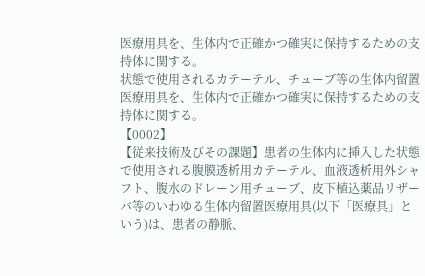医療用具を、生体内で正確かつ確実に保持するための支
持体に関する。
状態で使用されるカテーテル、チューブ等の生体内留置
医療用具を、生体内で正確かつ確実に保持するための支
持体に関する。
【0002】
【従来技術及びその課題】患者の生体内に挿入した状態
で使用される腹膜透析用カテーテル、血液透析用外シャ
フト、腹水のドレーン用チューブ、皮下植込薬品リザー
バ等のいわゆる生体内留置医療用具(以下「医療具」と
いう)は、患者の静脈、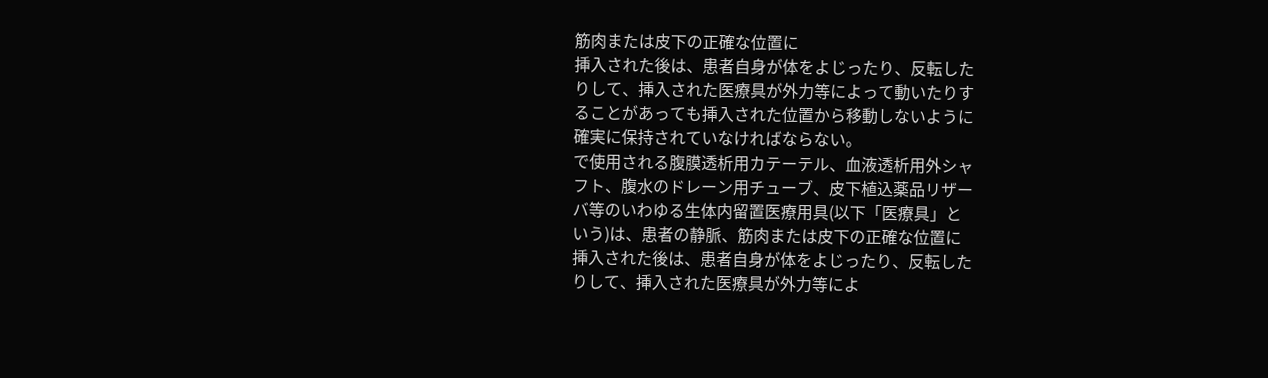筋肉または皮下の正確な位置に
挿入された後は、患者自身が体をよじったり、反転した
りして、挿入された医療具が外力等によって動いたりす
ることがあっても挿入された位置から移動しないように
確実に保持されていなければならない。
で使用される腹膜透析用カテーテル、血液透析用外シャ
フト、腹水のドレーン用チューブ、皮下植込薬品リザー
バ等のいわゆる生体内留置医療用具(以下「医療具」と
いう)は、患者の静脈、筋肉または皮下の正確な位置に
挿入された後は、患者自身が体をよじったり、反転した
りして、挿入された医療具が外力等によ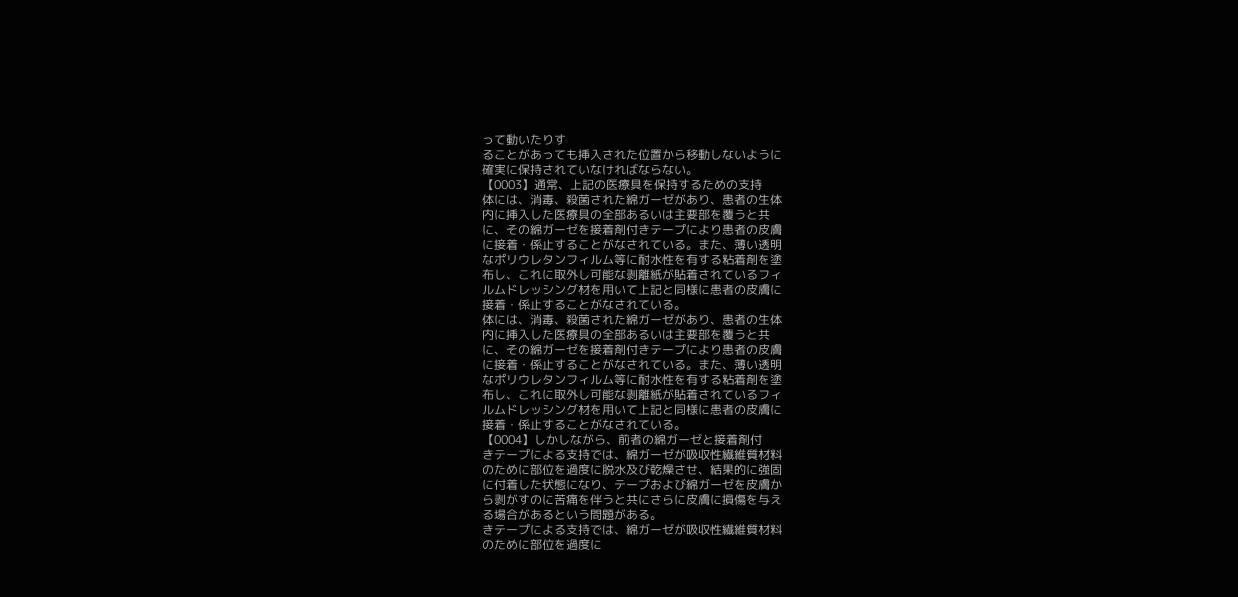って動いたりす
ることがあっても挿入された位置から移動しないように
確実に保持されていなければならない。
【0003】通常、上記の医療具を保持するための支持
体には、消毒、殺菌された綿ガーゼがあり、患者の生体
内に挿入した医療具の全部あるいは主要部を覆うと共
に、その綿ガーゼを接着剤付きテープにより患者の皮膚
に接着・係止することがなされている。また、薄い透明
なポリウレタンフィルム等に耐水性を有する粘着剤を塗
布し、これに取外し可能な剥離紙が貼着されているフィ
ルムドレッシング材を用いて上記と同様に患者の皮膚に
接着・係止することがなされている。
体には、消毒、殺菌された綿ガーゼがあり、患者の生体
内に挿入した医療具の全部あるいは主要部を覆うと共
に、その綿ガーゼを接着剤付きテープにより患者の皮膚
に接着・係止することがなされている。また、薄い透明
なポリウレタンフィルム等に耐水性を有する粘着剤を塗
布し、これに取外し可能な剥離紙が貼着されているフィ
ルムドレッシング材を用いて上記と同様に患者の皮膚に
接着・係止することがなされている。
【0004】しかしながら、前者の綿ガーゼと接着剤付
きテープによる支持では、綿ガーゼが吸収性繊維質材料
のために部位を過度に脱水及び乾燥させ、結果的に強固
に付着した状態になり、テープおよび綿ガーゼを皮膚か
ら剥がすのに苦痛を伴うと共にさらに皮膚に損傷を与え
る場合があるという問題がある。
きテープによる支持では、綿ガーゼが吸収性繊維質材料
のために部位を過度に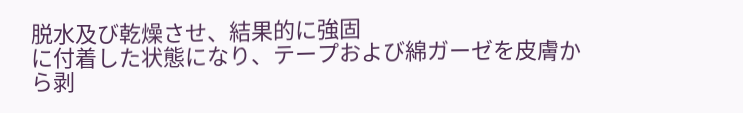脱水及び乾燥させ、結果的に強固
に付着した状態になり、テープおよび綿ガーゼを皮膚か
ら剥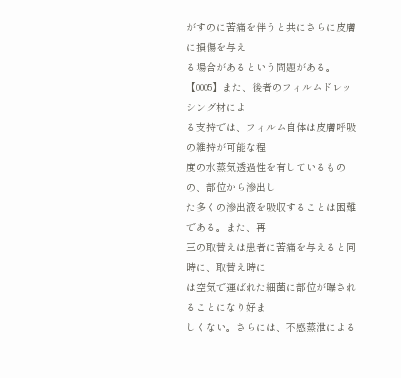がすのに苦痛を伴うと共にさらに皮膚に損傷を与え
る場合があるという問題がある。
【0005】また、後者のフィルムドレッシング材によ
る支持では、フィルム自体は皮膚呼吸の維持が可能な程
度の水蒸気透過性を有しているものの、部位から滲出し
た多くの滲出液を吸収することは困難である。また、再
三の取替えは患者に苦痛を与えると同時に、取替え時に
は空気で運ばれた細菌に部位が曝されることになり好ま
しくない。さらには、不感蒸泄による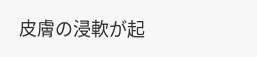皮膚の浸軟が起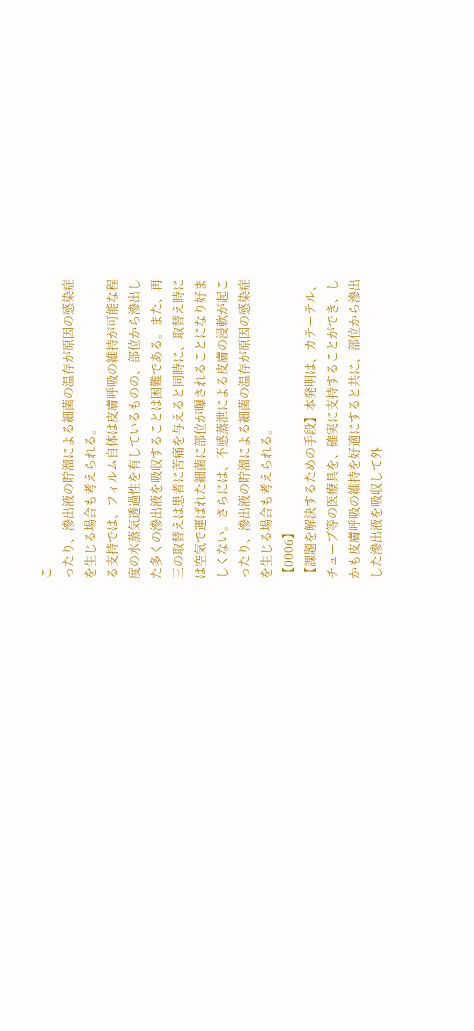こ
ったり、滲出液の貯溜による細菌の温存が原因の感染症
を生じる場合も考えられる。
る支持では、フィルム自体は皮膚呼吸の維持が可能な程
度の水蒸気透過性を有しているものの、部位から滲出し
た多くの滲出液を吸収することは困難である。また、再
三の取替えは患者に苦痛を与えると同時に、取替え時に
は空気で運ばれた細菌に部位が曝されることになり好ま
しくない。さらには、不感蒸泄による皮膚の浸軟が起こ
ったり、滲出液の貯溜による細菌の温存が原因の感染症
を生じる場合も考えられる。
【0006】
【課題を解決するための手段】本発明は、カテーテル、
チューブ等の医療具を、確実に支持することができ、し
かも皮膚呼吸の維持を好適にすると共に、部位から滲出
した滲出液を吸収して外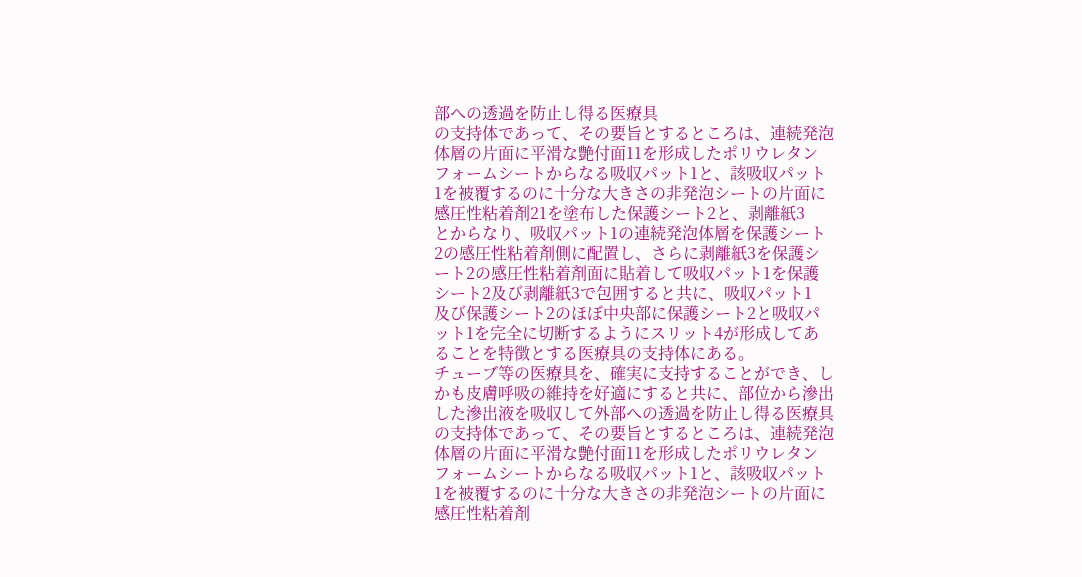部への透過を防止し得る医療具
の支持体であって、その要旨とするところは、連続発泡
体層の片面に平滑な艶付面11を形成したポリウレタン
フォームシートからなる吸収パット1と、該吸収パット
1を被覆するのに十分な大きさの非発泡シートの片面に
感圧性粘着剤21を塗布した保護シート2と、剥離紙3
とからなり、吸収パット1の連続発泡体層を保護シート
2の感圧性粘着剤側に配置し、さらに剥離紙3を保護シ
ート2の感圧性粘着剤面に貼着して吸収パット1を保護
シート2及び剥離紙3で包囲すると共に、吸収パット1
及び保護シート2のほぼ中央部に保護シート2と吸収パ
ット1を完全に切断するようにスリット4が形成してあ
ることを特徴とする医療具の支持体にある。
チューブ等の医療具を、確実に支持することができ、し
かも皮膚呼吸の維持を好適にすると共に、部位から滲出
した滲出液を吸収して外部への透過を防止し得る医療具
の支持体であって、その要旨とするところは、連続発泡
体層の片面に平滑な艶付面11を形成したポリウレタン
フォームシートからなる吸収パット1と、該吸収パット
1を被覆するのに十分な大きさの非発泡シートの片面に
感圧性粘着剤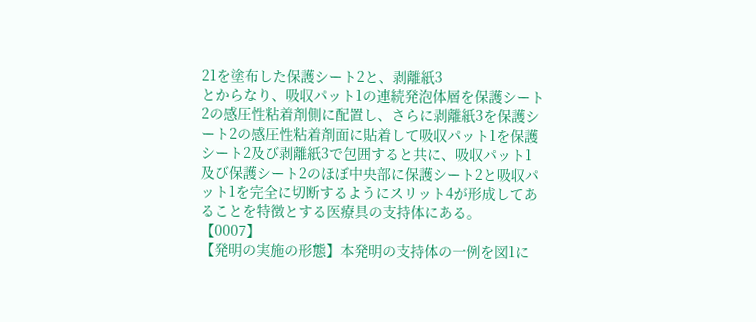21を塗布した保護シート2と、剥離紙3
とからなり、吸収パット1の連続発泡体層を保護シート
2の感圧性粘着剤側に配置し、さらに剥離紙3を保護シ
ート2の感圧性粘着剤面に貼着して吸収パット1を保護
シート2及び剥離紙3で包囲すると共に、吸収パット1
及び保護シート2のほぼ中央部に保護シート2と吸収パ
ット1を完全に切断するようにスリット4が形成してあ
ることを特徴とする医療具の支持体にある。
【0007】
【発明の実施の形態】本発明の支持体の一例を図1に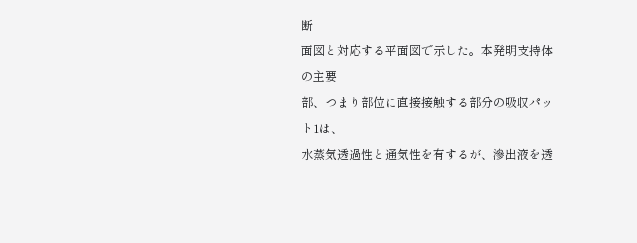断
面図と対応する平面図で示した。本発明支持体の主要
部、つまり部位に直接接触する部分の吸収パット1は、
水蒸気透過性と通気性を有するが、滲出液を透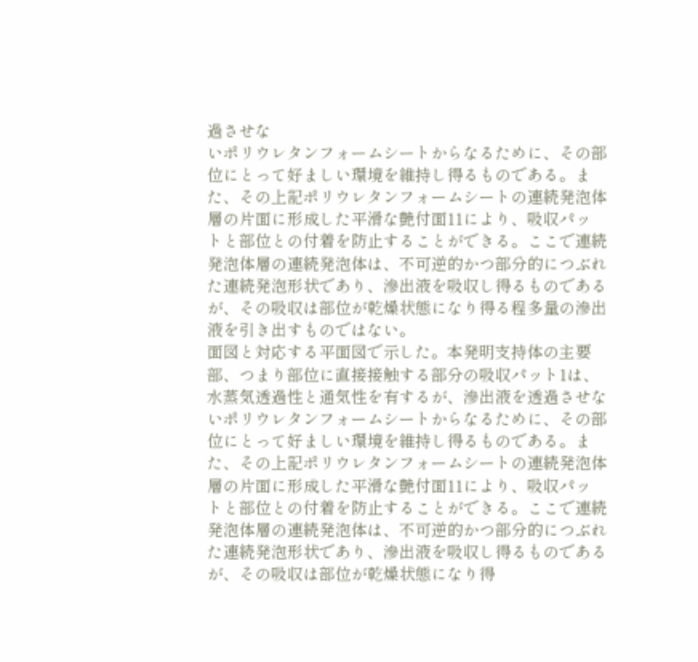過させな
いポリウレタンフォームシートからなるために、その部
位にとって好ましい環境を維持し得るものである。ま
た、その上記ポリウレタンフォームシートの連続発泡体
層の片面に形成した平滑な艶付面11により、吸収パッ
トと部位との付着を防止することができる。ここで連続
発泡体層の連続発泡体は、不可逆的かつ部分的につぶれ
た連続発泡形状であり、滲出液を吸収し得るものである
が、その吸収は部位が乾燥状態になり得る程多量の滲出
液を引き出すものではない。
面図と対応する平面図で示した。本発明支持体の主要
部、つまり部位に直接接触する部分の吸収パット1は、
水蒸気透過性と通気性を有するが、滲出液を透過させな
いポリウレタンフォームシートからなるために、その部
位にとって好ましい環境を維持し得るものである。ま
た、その上記ポリウレタンフォームシートの連続発泡体
層の片面に形成した平滑な艶付面11により、吸収パッ
トと部位との付着を防止することができる。ここで連続
発泡体層の連続発泡体は、不可逆的かつ部分的につぶれ
た連続発泡形状であり、滲出液を吸収し得るものである
が、その吸収は部位が乾燥状態になり得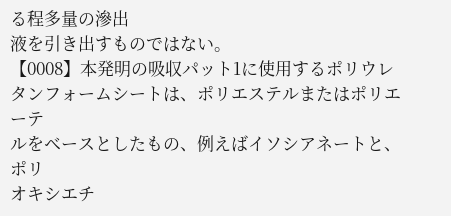る程多量の滲出
液を引き出すものではない。
【0008】本発明の吸収パット1に使用するポリウレ
タンフォームシートは、ポリエステルまたはポリエーテ
ルをベースとしたもの、例えばイソシアネートと、ポリ
オキシエチ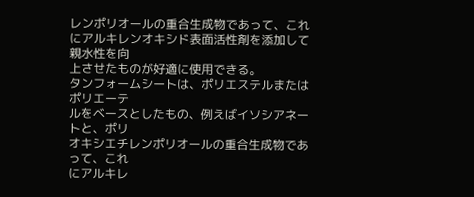レンポリオールの重合生成物であって、これ
にアルキレンオキシド表面活性剤を添加して親水性を向
上させたものが好適に使用できる。
タンフォームシートは、ポリエステルまたはポリエーテ
ルをベースとしたもの、例えばイソシアネートと、ポリ
オキシエチレンポリオールの重合生成物であって、これ
にアルキレ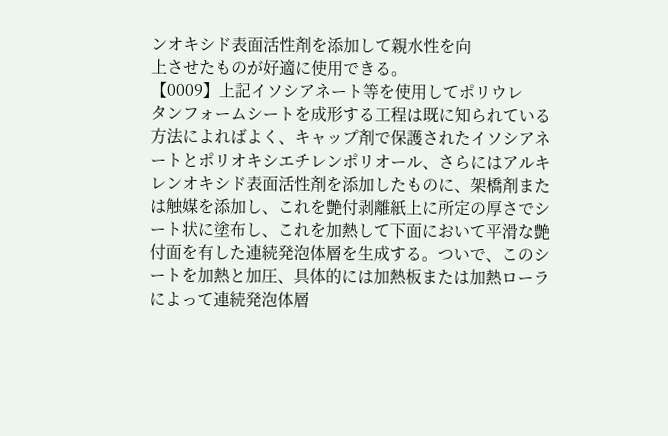ンオキシド表面活性剤を添加して親水性を向
上させたものが好適に使用できる。
【0009】上記イソシアネート等を使用してポリウレ
タンフォームシートを成形する工程は既に知られている
方法によればよく、キャップ剤で保護されたイソシアネ
ートとポリオキシエチレンポリオール、さらにはアルキ
レンオキシド表面活性剤を添加したものに、架橋剤また
は触媒を添加し、これを艶付剥離紙上に所定の厚さでシ
ート状に塗布し、これを加熱して下面において平滑な艶
付面を有した連続発泡体層を生成する。ついで、このシ
ートを加熱と加圧、具体的には加熱板または加熱ローラ
によって連続発泡体層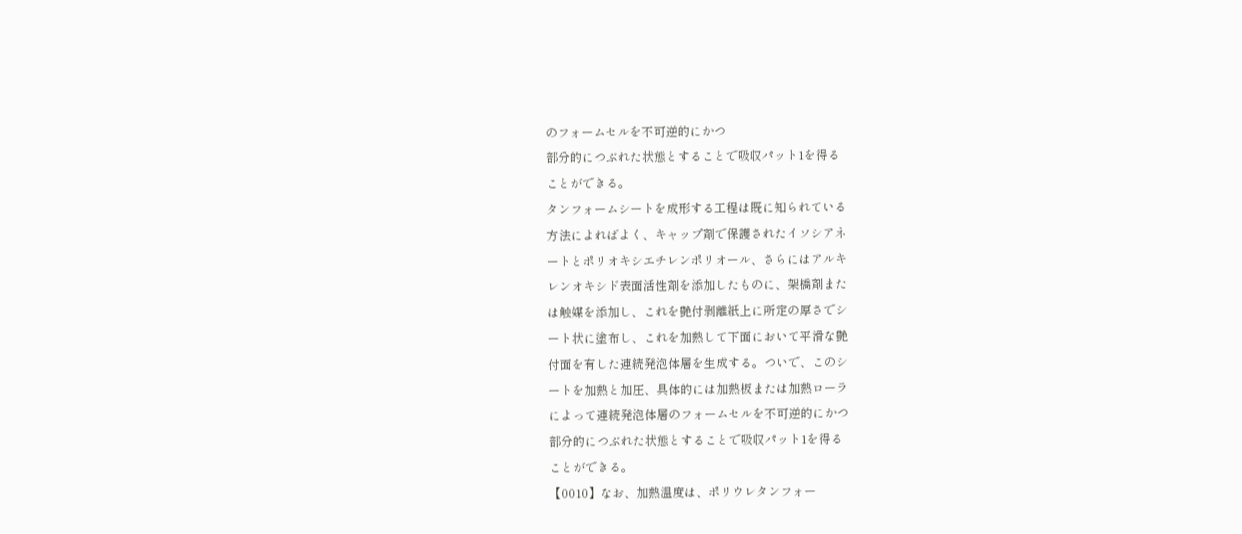のフォームセルを不可逆的にかつ
部分的につぶれた状態とすることで吸収パット1を得る
ことができる。
タンフォームシートを成形する工程は既に知られている
方法によればよく、キャップ剤で保護されたイソシアネ
ートとポリオキシエチレンポリオール、さらにはアルキ
レンオキシド表面活性剤を添加したものに、架橋剤また
は触媒を添加し、これを艶付剥離紙上に所定の厚さでシ
ート状に塗布し、これを加熱して下面において平滑な艶
付面を有した連続発泡体層を生成する。ついで、このシ
ートを加熱と加圧、具体的には加熱板または加熱ローラ
によって連続発泡体層のフォームセルを不可逆的にかつ
部分的につぶれた状態とすることで吸収パット1を得る
ことができる。
【0010】なお、加熱温度は、ポリウレタンフォー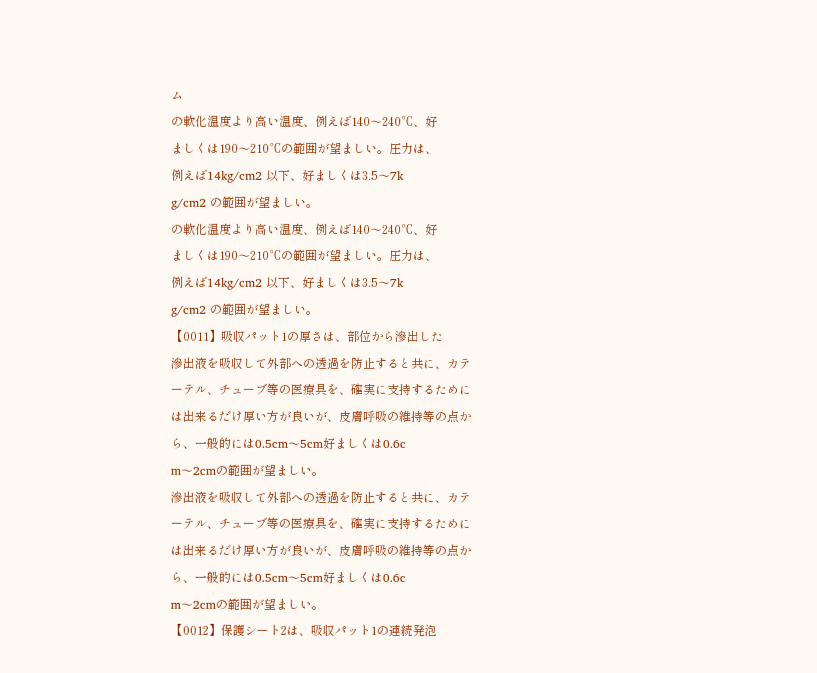ム
の軟化温度より高い温度、例えば140〜240℃、好
ましくは190〜210℃の範囲が望ましい。圧力は、
例えば14kg/cm2 以下、好ましくは3.5〜7k
g/cm2 の範囲が望ましい。
の軟化温度より高い温度、例えば140〜240℃、好
ましくは190〜210℃の範囲が望ましい。圧力は、
例えば14kg/cm2 以下、好ましくは3.5〜7k
g/cm2 の範囲が望ましい。
【0011】吸収パット1の厚さは、部位から滲出した
滲出液を吸収して外部への透過を防止すると共に、カテ
ーテル、チューブ等の医療具を、確実に支持するために
は出来るだけ厚い方が良いが、皮膚呼吸の維持等の点か
ら、一般的には0.5cm〜5cm好ましくは0.6c
m〜2cmの範囲が望ましい。
滲出液を吸収して外部への透過を防止すると共に、カテ
ーテル、チューブ等の医療具を、確実に支持するために
は出来るだけ厚い方が良いが、皮膚呼吸の維持等の点か
ら、一般的には0.5cm〜5cm好ましくは0.6c
m〜2cmの範囲が望ましい。
【0012】保護シート2は、吸収パット1の連続発泡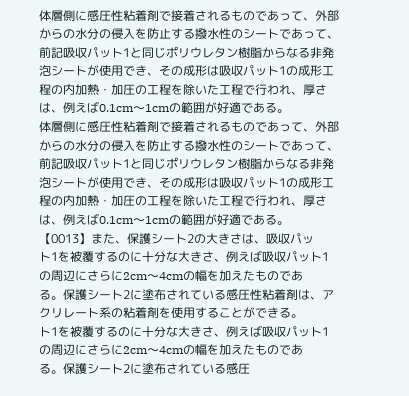体層側に感圧性粘着剤で接着されるものであって、外部
からの水分の侵入を防止する撥水性のシートであって、
前記吸収パット1と同じポリウレタン樹脂からなる非発
泡シートが使用でき、その成形は吸収パット1の成形工
程の内加熱・加圧の工程を除いた工程で行われ、厚さ
は、例えば0.1cm〜1cmの範囲が好適である。
体層側に感圧性粘着剤で接着されるものであって、外部
からの水分の侵入を防止する撥水性のシートであって、
前記吸収パット1と同じポリウレタン樹脂からなる非発
泡シートが使用でき、その成形は吸収パット1の成形工
程の内加熱・加圧の工程を除いた工程で行われ、厚さ
は、例えば0.1cm〜1cmの範囲が好適である。
【0013】また、保護シート2の大きさは、吸収パッ
ト1を被覆するのに十分な大きさ、例えば吸収パット1
の周辺にさらに2cm〜4cmの幅を加えたものであ
る。保護シート2に塗布されている感圧性粘着剤は、ア
クリレート系の粘着剤を使用することができる。
ト1を被覆するのに十分な大きさ、例えば吸収パット1
の周辺にさらに2cm〜4cmの幅を加えたものであ
る。保護シート2に塗布されている感圧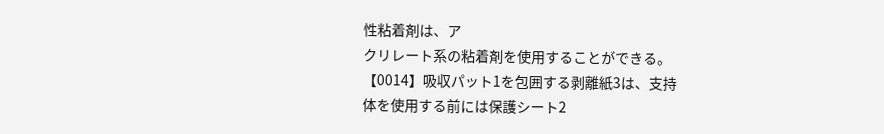性粘着剤は、ア
クリレート系の粘着剤を使用することができる。
【0014】吸収パット1を包囲する剥離紙3は、支持
体を使用する前には保護シート2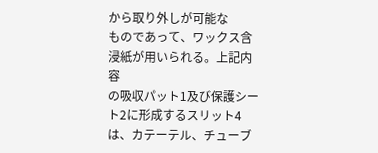から取り外しが可能な
ものであって、ワックス含浸紙が用いられる。上記内容
の吸収パット1及び保護シート2に形成するスリット4
は、カテーテル、チューブ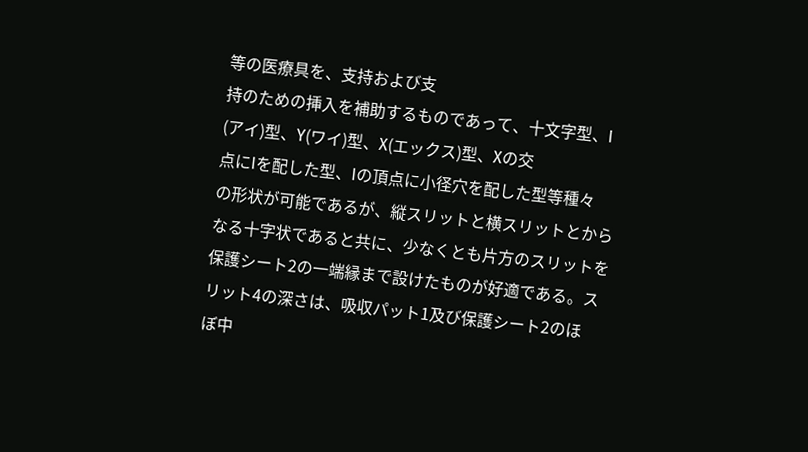等の医療具を、支持および支
持のための挿入を補助するものであって、十文字型、I
(アイ)型、Y(ワイ)型、X(エックス)型、Xの交
点にIを配した型、Iの頂点に小径穴を配した型等種々
の形状が可能であるが、縦スリットと横スリットとから
なる十字状であると共に、少なくとも片方のスリットを
保護シート2の一端縁まで設けたものが好適である。ス
リット4の深さは、吸収パット1及び保護シート2のほ
ぼ中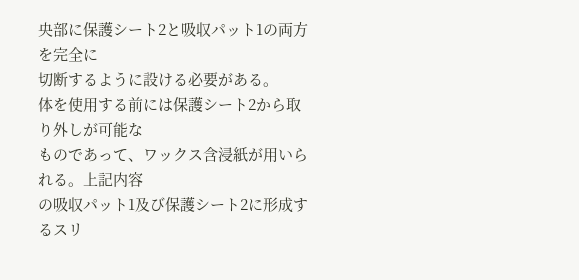央部に保護シート2と吸収パット1の両方を完全に
切断するように設ける必要がある。
体を使用する前には保護シート2から取り外しが可能な
ものであって、ワックス含浸紙が用いられる。上記内容
の吸収パット1及び保護シート2に形成するスリ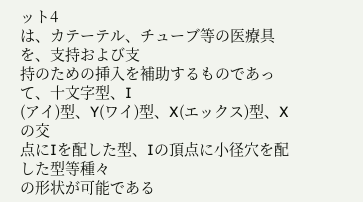ット4
は、カテーテル、チューブ等の医療具を、支持および支
持のための挿入を補助するものであって、十文字型、I
(アイ)型、Y(ワイ)型、X(エックス)型、Xの交
点にIを配した型、Iの頂点に小径穴を配した型等種々
の形状が可能である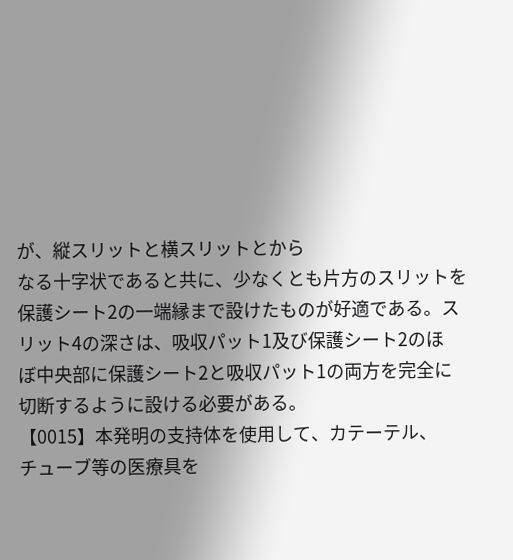が、縦スリットと横スリットとから
なる十字状であると共に、少なくとも片方のスリットを
保護シート2の一端縁まで設けたものが好適である。ス
リット4の深さは、吸収パット1及び保護シート2のほ
ぼ中央部に保護シート2と吸収パット1の両方を完全に
切断するように設ける必要がある。
【0015】本発明の支持体を使用して、カテーテル、
チューブ等の医療具を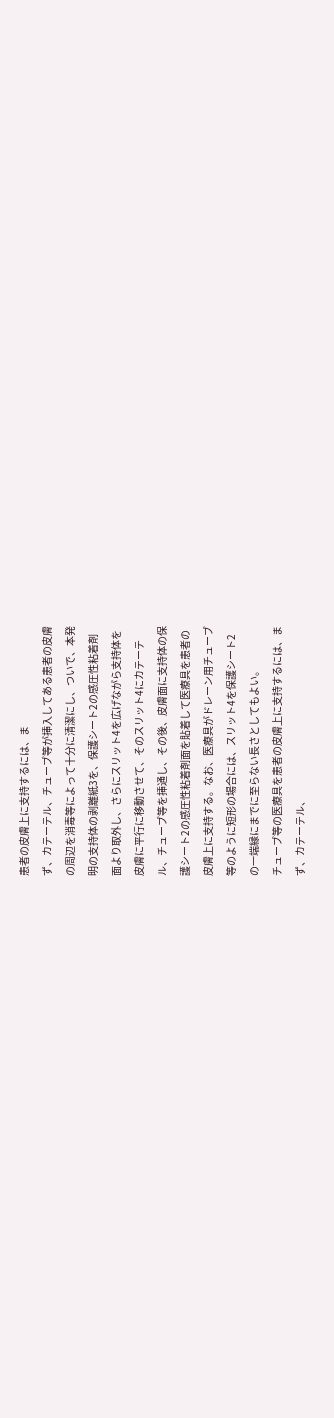患者の皮膚上に支持するには、ま
ず、カテーテル、チューブ等が挿入してある患者の皮膚
の周辺を消毒等によって十分に清潔にし、ついで、本発
明の支持体の剥離紙3を、保護シート2の感圧性粘着剤
面より取外し、さらにスリット4を広げながら支持体を
皮膚に平行に移動させて、そのスリット4にカテーテ
ル、チューブ等を挿通し、その後、皮膚面に支持体の保
護シート2の感圧性粘着剤面を貼着して医療具を患者の
皮膚上に支持する。なお、医療具がドレーン用チューブ
等のように短形の場合には、スリット4を保護シート2
の一端縁にまでに至らない長さとしてもよい。
チューブ等の医療具を患者の皮膚上に支持するには、ま
ず、カテーテル、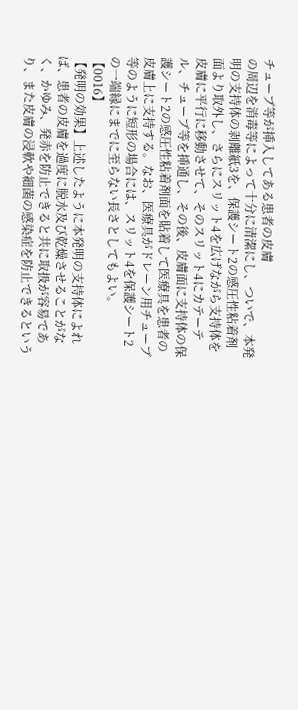チューブ等が挿入してある患者の皮膚
の周辺を消毒等によって十分に清潔にし、ついで、本発
明の支持体の剥離紙3を、保護シート2の感圧性粘着剤
面より取外し、さらにスリット4を広げながら支持体を
皮膚に平行に移動させて、そのスリット4にカテーテ
ル、チューブ等を挿通し、その後、皮膚面に支持体の保
護シート2の感圧性粘着剤面を貼着して医療具を患者の
皮膚上に支持する。なお、医療具がドレーン用チューブ
等のように短形の場合には、スリット4を保護シート2
の一端縁にまでに至らない長さとしてもよい。
【0016】
【発明の効果】上述したように本発明の支持体によれ
ば、患者の皮膚を過度に脱水及び乾燥させることがな
く、かゆみ、発赤を防止できると共に取扱が容易であ
り、また皮膚の浸軟や細菌の感染症を防止できるという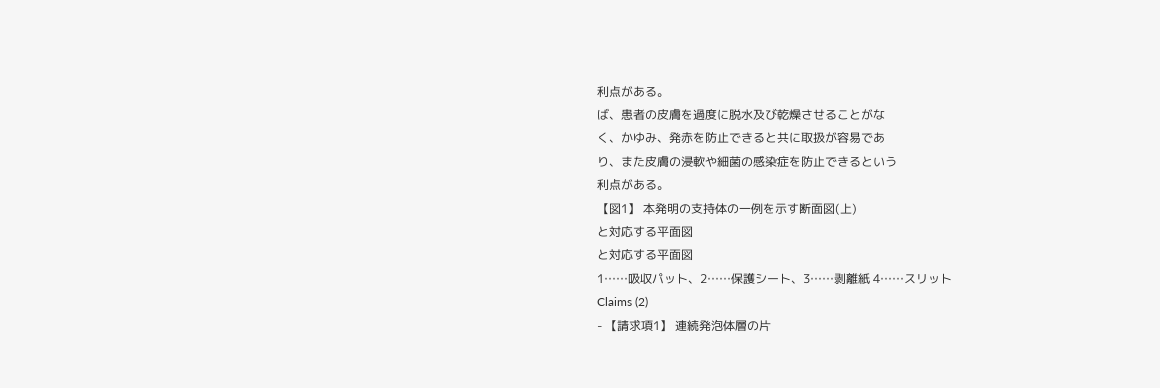利点がある。
ば、患者の皮膚を過度に脱水及び乾燥させることがな
く、かゆみ、発赤を防止できると共に取扱が容易であ
り、また皮膚の浸軟や細菌の感染症を防止できるという
利点がある。
【図1】 本発明の支持体の一例を示す断面図(上)
と対応する平面図
と対応する平面図
1……吸収パット、2……保護シート、3……剥離紙 4……スリット
Claims (2)
- 【請求項1】 連続発泡体層の片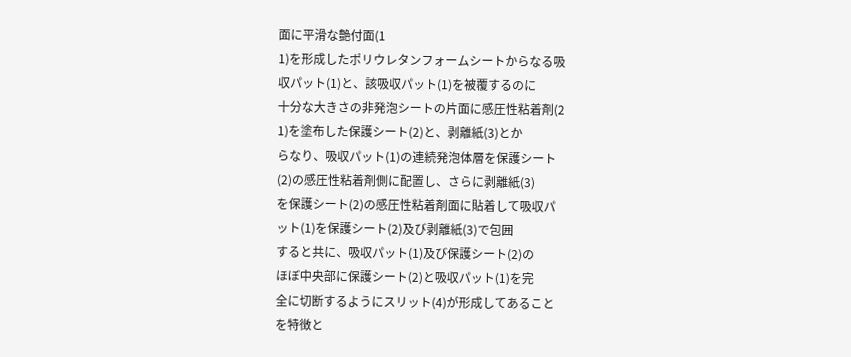面に平滑な艶付面(1
1)を形成したポリウレタンフォームシートからなる吸
収パット(1)と、該吸収パット(1)を被覆するのに
十分な大きさの非発泡シートの片面に感圧性粘着剤(2
1)を塗布した保護シート(2)と、剥離紙(3)とか
らなり、吸収パット(1)の連続発泡体層を保護シート
(2)の感圧性粘着剤側に配置し、さらに剥離紙(3)
を保護シート(2)の感圧性粘着剤面に貼着して吸収パ
ット(1)を保護シート(2)及び剥離紙(3)で包囲
すると共に、吸収パット(1)及び保護シート(2)の
ほぼ中央部に保護シート(2)と吸収パット(1)を完
全に切断するようにスリット(4)が形成してあること
を特徴と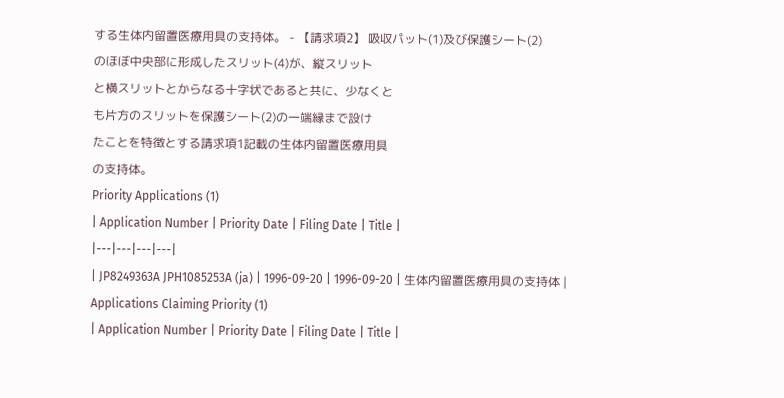する生体内留置医療用具の支持体。 - 【請求項2】 吸収パット(1)及び保護シート(2)
のほぼ中央部に形成したスリット(4)が、縦スリット
と横スリットとからなる十字状であると共に、少なくと
も片方のスリットを保護シート(2)の一端縁まで設け
たことを特徴とする請求項1記載の生体内留置医療用具
の支持体。
Priority Applications (1)
| Application Number | Priority Date | Filing Date | Title |
|---|---|---|---|
| JP8249363A JPH1085253A (ja) | 1996-09-20 | 1996-09-20 | 生体内留置医療用具の支持体 |
Applications Claiming Priority (1)
| Application Number | Priority Date | Filing Date | Title |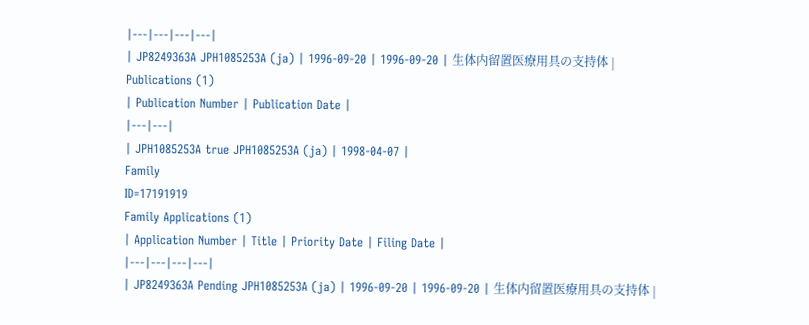|---|---|---|---|
| JP8249363A JPH1085253A (ja) | 1996-09-20 | 1996-09-20 | 生体内留置医療用具の支持体 |
Publications (1)
| Publication Number | Publication Date |
|---|---|
| JPH1085253A true JPH1085253A (ja) | 1998-04-07 |
Family
ID=17191919
Family Applications (1)
| Application Number | Title | Priority Date | Filing Date |
|---|---|---|---|
| JP8249363A Pending JPH1085253A (ja) | 1996-09-20 | 1996-09-20 | 生体内留置医療用具の支持体 |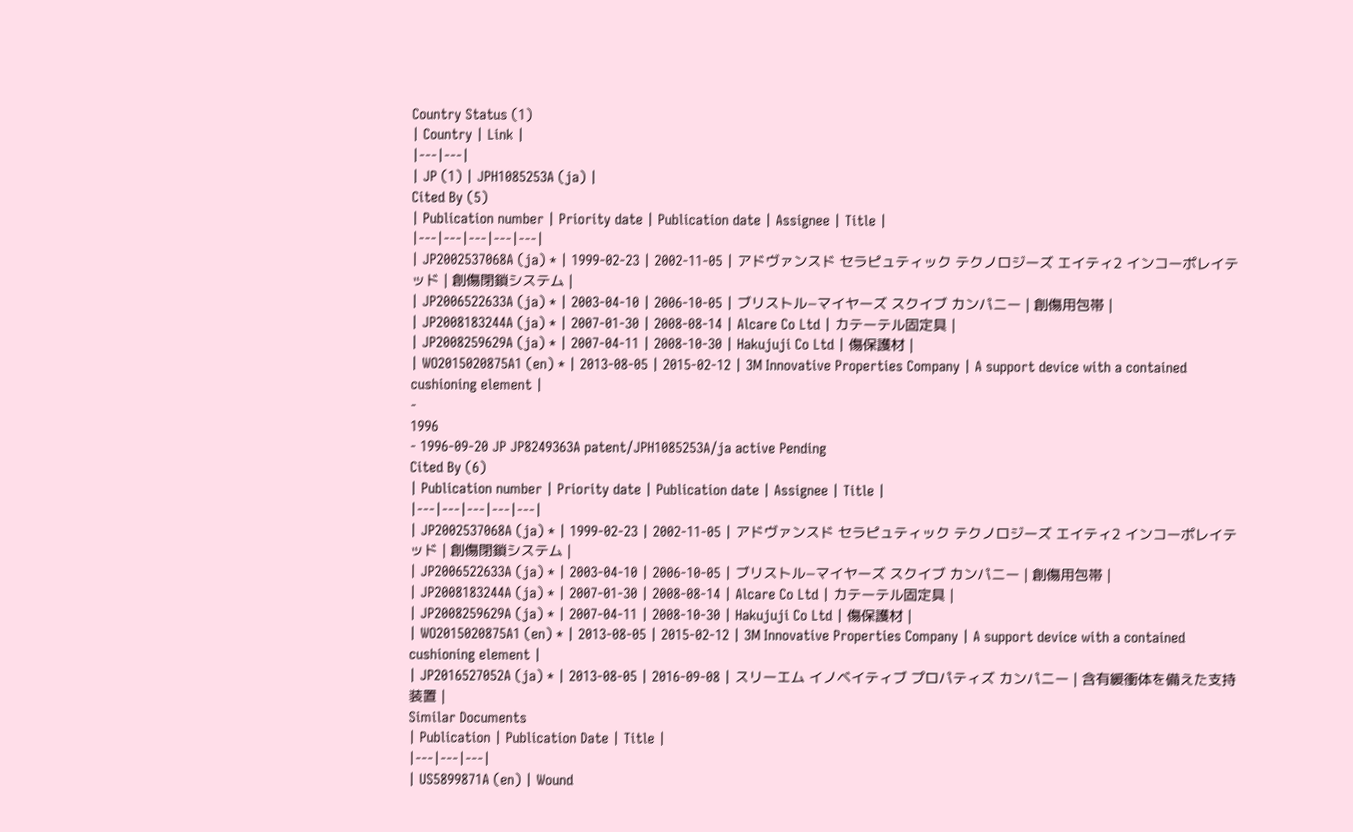Country Status (1)
| Country | Link |
|---|---|
| JP (1) | JPH1085253A (ja) |
Cited By (5)
| Publication number | Priority date | Publication date | Assignee | Title |
|---|---|---|---|---|
| JP2002537068A (ja) * | 1999-02-23 | 2002-11-05 | アドヴァンスド セラピュティック テクノロジーズ エイティ2 インコーポレイテッド | 創傷閉鎖システム |
| JP2006522633A (ja) * | 2003-04-10 | 2006-10-05 | ブリストル−マイヤーズ スクイブ カンパニー | 創傷用包帯 |
| JP2008183244A (ja) * | 2007-01-30 | 2008-08-14 | Alcare Co Ltd | カテーテル固定具 |
| JP2008259629A (ja) * | 2007-04-11 | 2008-10-30 | Hakujuji Co Ltd | 傷保護材 |
| WO2015020875A1 (en) * | 2013-08-05 | 2015-02-12 | 3M Innovative Properties Company | A support device with a contained cushioning element |
-
1996
- 1996-09-20 JP JP8249363A patent/JPH1085253A/ja active Pending
Cited By (6)
| Publication number | Priority date | Publication date | Assignee | Title |
|---|---|---|---|---|
| JP2002537068A (ja) * | 1999-02-23 | 2002-11-05 | アドヴァンスド セラピュティック テクノロジーズ エイティ2 インコーポレイテッド | 創傷閉鎖システム |
| JP2006522633A (ja) * | 2003-04-10 | 2006-10-05 | ブリストル−マイヤーズ スクイブ カンパニー | 創傷用包帯 |
| JP2008183244A (ja) * | 2007-01-30 | 2008-08-14 | Alcare Co Ltd | カテーテル固定具 |
| JP2008259629A (ja) * | 2007-04-11 | 2008-10-30 | Hakujuji Co Ltd | 傷保護材 |
| WO2015020875A1 (en) * | 2013-08-05 | 2015-02-12 | 3M Innovative Properties Company | A support device with a contained cushioning element |
| JP2016527052A (ja) * | 2013-08-05 | 2016-09-08 | スリーエム イノベイティブ プロパティズ カンパニー | 含有緩衝体を備えた支持装置 |
Similar Documents
| Publication | Publication Date | Title |
|---|---|---|
| US5899871A (en) | Wound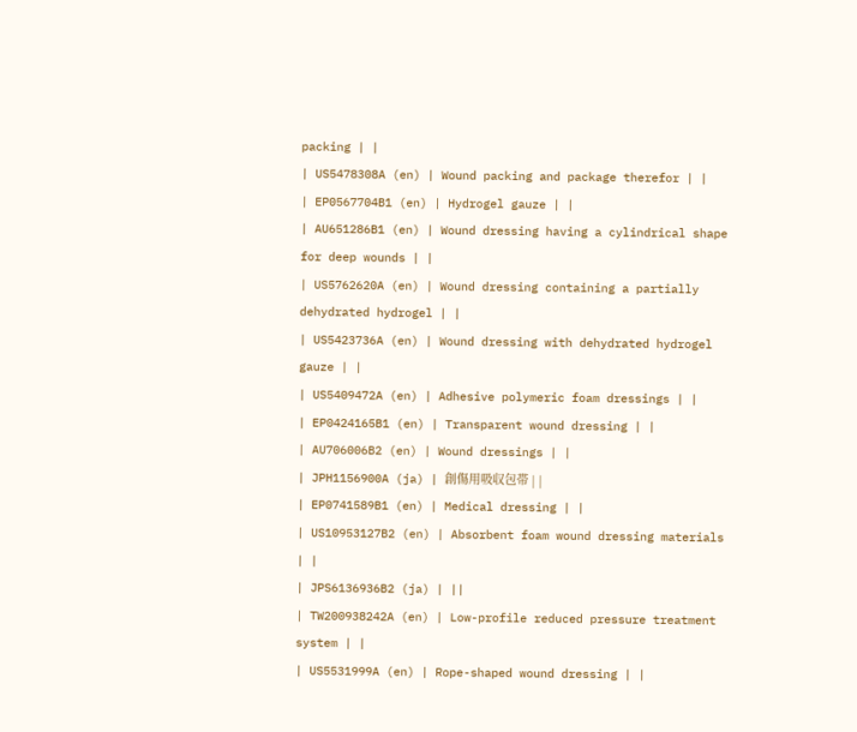packing | |
| US5478308A (en) | Wound packing and package therefor | |
| EP0567704B1 (en) | Hydrogel gauze | |
| AU651286B1 (en) | Wound dressing having a cylindrical shape for deep wounds | |
| US5762620A (en) | Wound dressing containing a partially dehydrated hydrogel | |
| US5423736A (en) | Wound dressing with dehydrated hydrogel gauze | |
| US5409472A (en) | Adhesive polymeric foam dressings | |
| EP0424165B1 (en) | Transparent wound dressing | |
| AU706006B2 (en) | Wound dressings | |
| JPH1156900A (ja) | 創傷用吸収包帯 | |
| EP0741589B1 (en) | Medical dressing | |
| US10953127B2 (en) | Absorbent foam wound dressing materials | |
| JPS6136936B2 (ja) | ||
| TW200938242A (en) | Low-profile reduced pressure treatment system | |
| US5531999A (en) | Rope-shaped wound dressing | |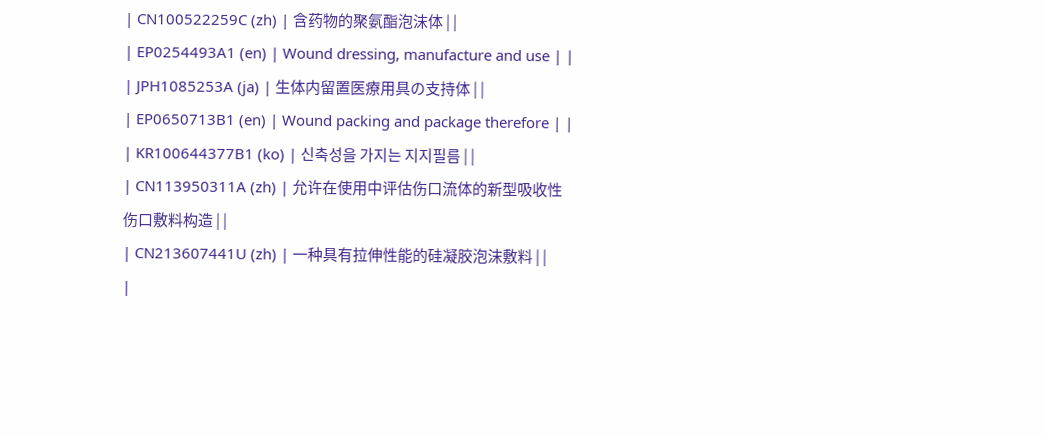| CN100522259C (zh) | 含药物的聚氨酯泡沫体 | |
| EP0254493A1 (en) | Wound dressing, manufacture and use | |
| JPH1085253A (ja) | 生体内留置医療用具の支持体 | |
| EP0650713B1 (en) | Wound packing and package therefore | |
| KR100644377B1 (ko) | 신축성을 가지는 지지필름 | |
| CN113950311A (zh) | 允许在使用中评估伤口流体的新型吸收性伤口敷料构造 | |
| CN213607441U (zh) | 一种具有拉伸性能的硅凝胶泡沫敷料 | |
|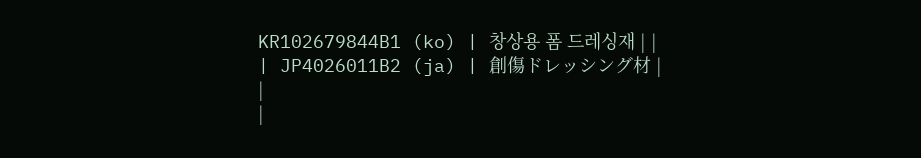KR102679844B1 (ko) | 창상용 폼 드레싱재 | |
| JP4026011B2 (ja) | 創傷ドレッシング材 | |
|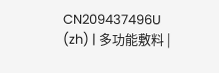CN209437496U (zh) | 多功能敷料 |